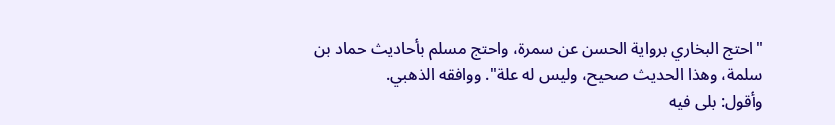"احتج البخاري برواية الحسن عن سمرة، واحتج مسلم بأحاديث حماد بن سلمة، وهذا الحديث صحيح، وليس له علة". ووافقه الذهبي.
وأقول: بلى فيه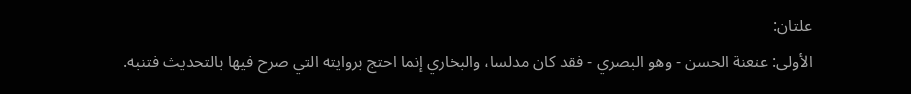علتان:
الأولى: عنعنة الحسن - وهو البصري - فقد كان مدلسا، والبخاري إنما احتج بروايته التي صرح فيها بالتحديث فتنبه.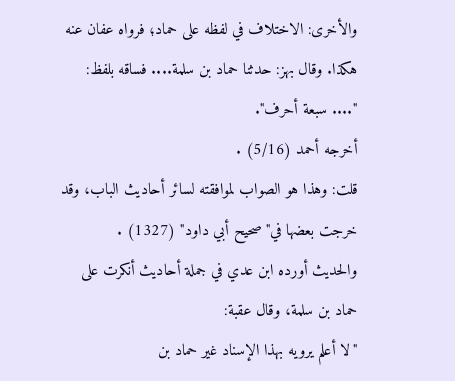والأخرى: الاختلاف في لفظه على حماد؛ فرواه عفان عنه هكذا. وقال بهز: حدثنا حماد بن سلمة.... فساقه بلفظ:
".... سبعة أحرف".
أخرجه أحمد (5/16) .
قلت: وهذا هو الصواب لموافقته لسائر أحاديث الباب، وقد خرجت بعضها في"صحيح أبي داود" (1327) .
والحديث أورده ابن عدي في جملة أحاديث أنكرت على حماد بن سلمة، وقال عقبة:
"لا أعلم يرويه بهذا الإسناد غير حماد بن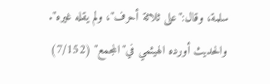سلمة، وقال:"على ثلاثة أحرف"، ولم يقله غيره".
والحديث أورده الهيثمي في"المجمع" (7/152)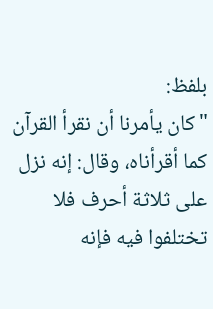بلفظ:
"كان يأمرنا أن نقرأ القرآن كما أقرأناه، وقال: إنه نزل على ثلاثة أحرف فلا تختلفوا فيه فإنه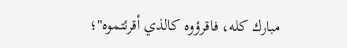مبارك كله، فاقرؤوه كالذي أقرئتموه"؛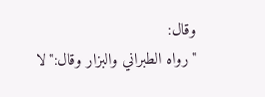وقال:
"رواه الطبراني والبزار وقال:"لا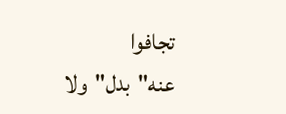تجافوا عنه"بدل"ولا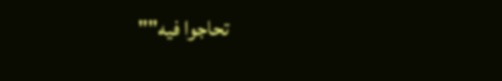تحاجوا فيه""